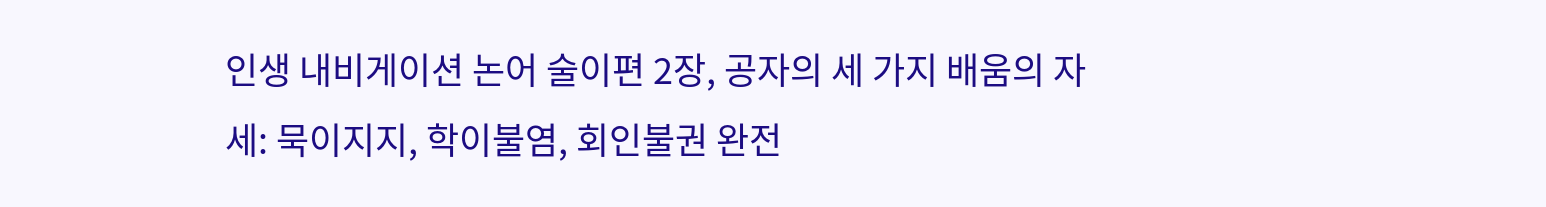인생 내비게이션 논어 술이편 2장, 공자의 세 가지 배움의 자세: 묵이지지, 학이불염, 회인불권 완전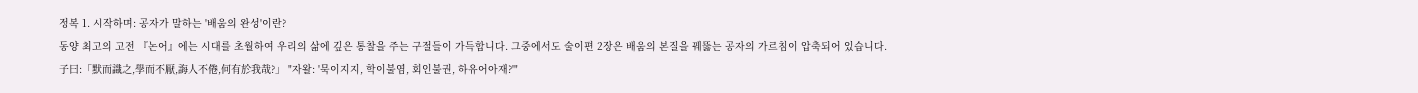정복 1. 시작하며: 공자가 말하는 '배움의 완성'이란?
동양 최고의 고전 『논어』에는 시대를 초월하여 우리의 삶에 깊은 통찰을 주는 구절들이 가득합니다. 그중에서도 술이편 2장은 배움의 본질을 꿰뚫는 공자의 가르침이 압축되어 있습니다.
子曰:「默而識之,學而不厭,誨人不倦,何有於我哉?」 "자왈: '묵이지지, 학이불염, 회인불권, 하유어아재?'"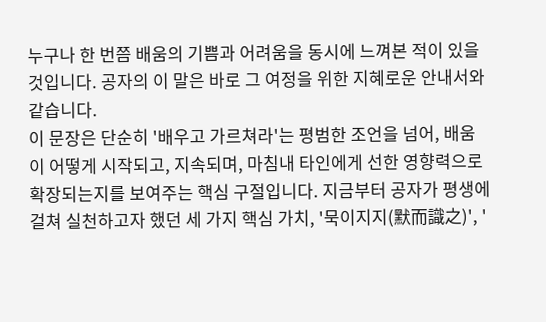누구나 한 번쯤 배움의 기쁨과 어려움을 동시에 느껴본 적이 있을 것입니다. 공자의 이 말은 바로 그 여정을 위한 지혜로운 안내서와 같습니다.
이 문장은 단순히 '배우고 가르쳐라'는 평범한 조언을 넘어, 배움이 어떻게 시작되고, 지속되며, 마침내 타인에게 선한 영향력으로 확장되는지를 보여주는 핵심 구절입니다. 지금부터 공자가 평생에 걸쳐 실천하고자 했던 세 가지 핵심 가치, '묵이지지(默而識之)', '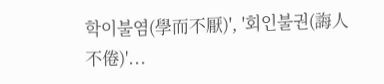학이불염(學而不厭)', '회인불권(誨人不倦)'...